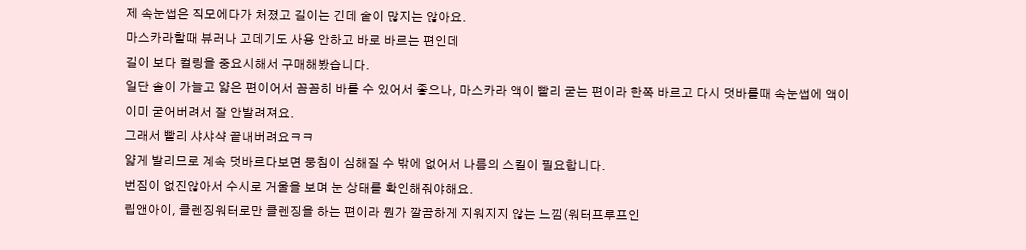제 속눈썹은 직모에다가 처졌고 길이는 긴데 숱이 많지는 않아요.
마스카라할때 뷰러나 고데기도 사용 안하고 바로 바르는 편인데
길이 보다 컬링을 중요시해서 구매해봤습니다.
일단 솔이 가늘고 얇은 편이어서 꼼꼼히 바를 수 있어서 좋으나, 마스카라 액이 빨리 굳는 편이라 한쪽 바르고 다시 덧바를때 속눈썹에 액이 이미 굳어버려서 잘 안발려져요.
그래서 빨리 샤샤샥 끝내버려요ㅋㅋ
얇게 발리므로 계속 덧바르다보면 뭉침이 심해질 수 밖에 없어서 나름의 스킬이 필요합니다.
번짐이 없진않아서 수시로 거울을 보며 눈 상태를 확인해줘야해요.
립앤아이, 클렌징워터로만 클렌징을 하는 편이라 뭔가 깔끔하게 지워지지 않는 느낌(워터프루프인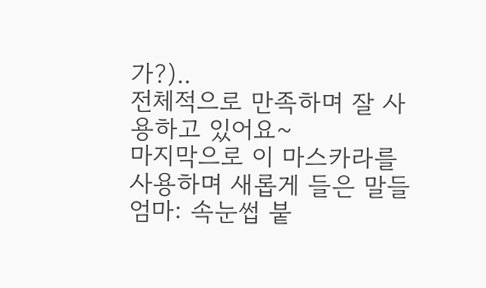가?)..
전체적으로 만족하며 잘 사용하고 있어요~
마지막으로 이 마스카라를 사용하며 새롭게 들은 말들
엄마: 속눈썹 붙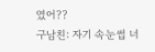였어??
구남친: 자기 속눈썹 너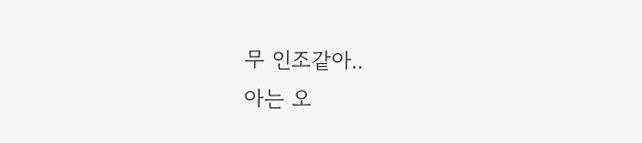무 인조같아..
아는 오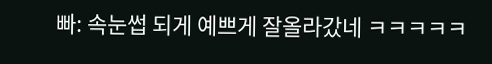빠: 속눈썹 되게 예쁘게 잘올라갔네 ㅋㅋㅋㅋㅋ